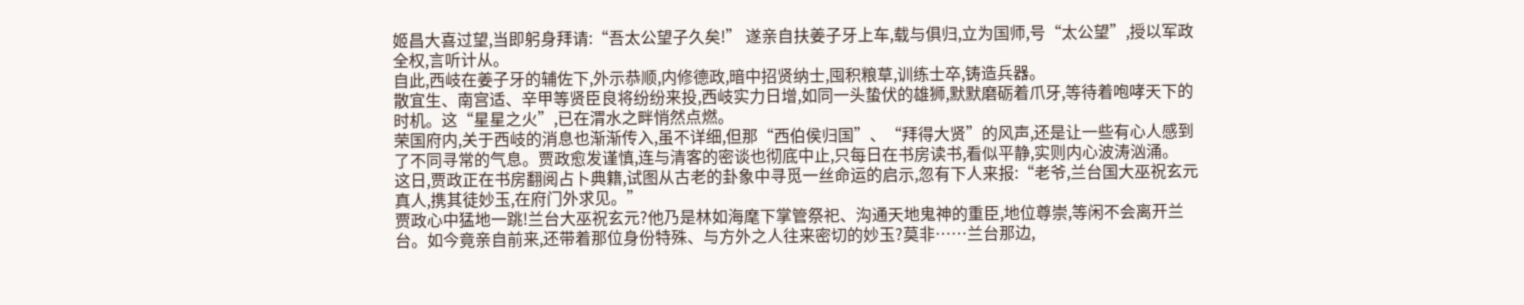姬昌大喜过望,当即躬身拜请:“吾太公望子久矣!” 遂亲自扶姜子牙上车,载与俱归,立为国师,号“太公望”,授以军政全权,言听计从。
自此,西岐在姜子牙的辅佐下,外示恭顺,内修德政,暗中招贤纳士,囤积粮草,训练士卒,铸造兵器。
散宜生、南宫适、辛甲等贤臣良将纷纷来投,西岐实力日增,如同一头蛰伏的雄狮,默默磨砺着爪牙,等待着咆哮天下的时机。这“星星之火”,已在渭水之畔悄然点燃。
荣国府内,关于西岐的消息也渐渐传入,虽不详细,但那“西伯侯归国”、“拜得大贤”的风声,还是让一些有心人感到了不同寻常的气息。贾政愈发谨慎,连与清客的密谈也彻底中止,只每日在书房读书,看似平静,实则内心波涛汹涌。
这日,贾政正在书房翻阅占卜典籍,试图从古老的卦象中寻觅一丝命运的启示,忽有下人来报:“老爷,兰台国大巫祝玄元真人,携其徒妙玉,在府门外求见。”
贾政心中猛地一跳!兰台大巫祝玄元?他乃是林如海麾下掌管祭祀、沟通天地鬼神的重臣,地位尊崇,等闲不会离开兰台。如今竟亲自前来,还带着那位身份特殊、与方外之人往来密切的妙玉?莫非……兰台那边,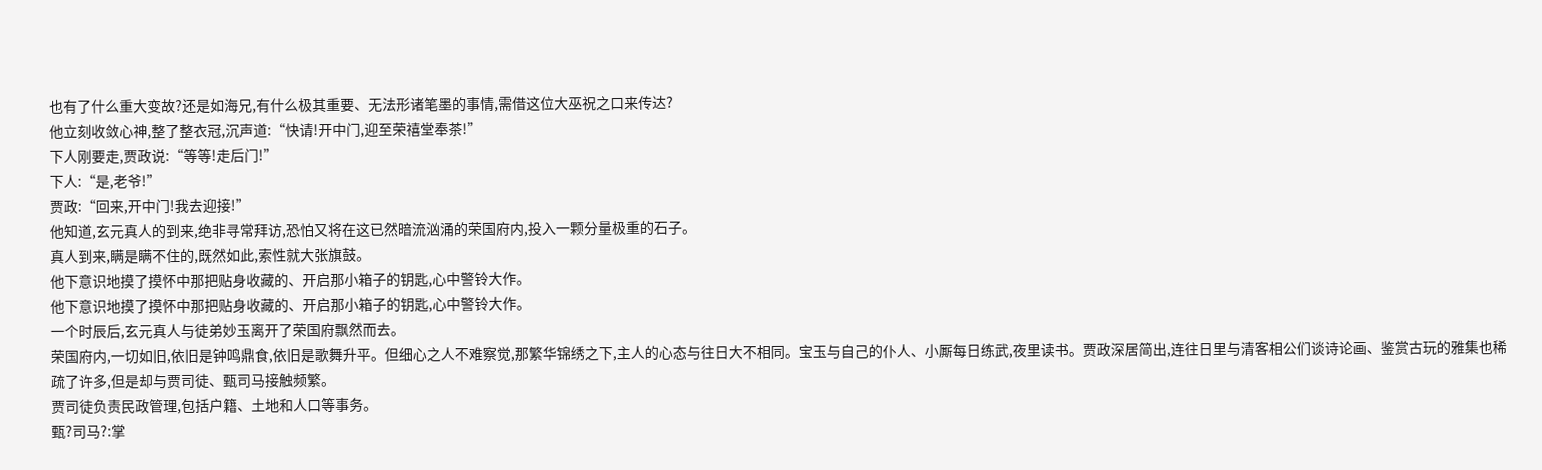也有了什么重大变故?还是如海兄,有什么极其重要、无法形诸笔墨的事情,需借这位大巫祝之口来传达?
他立刻收敛心神,整了整衣冠,沉声道:“快请!开中门,迎至荣禧堂奉茶!”
下人刚要走,贾政说:“等等!走后门!”
下人:“是,老爷!”
贾政:“回来,开中门!我去迎接!”
他知道,玄元真人的到来,绝非寻常拜访,恐怕又将在这已然暗流汹涌的荣国府内,投入一颗分量极重的石子。
真人到来,瞒是瞒不住的,既然如此,索性就大张旗鼓。
他下意识地摸了摸怀中那把贴身收藏的、开启那小箱子的钥匙,心中警铃大作。
他下意识地摸了摸怀中那把贴身收藏的、开启那小箱子的钥匙,心中警铃大作。
一个时辰后,玄元真人与徒弟妙玉离开了荣国府飘然而去。
荣国府内,一切如旧,依旧是钟鸣鼎食,依旧是歌舞升平。但细心之人不难察觉,那繁华锦绣之下,主人的心态与往日大不相同。宝玉与自己的仆人、小厮每日练武,夜里读书。贾政深居简出,连往日里与清客相公们谈诗论画、鉴赏古玩的雅集也稀疏了许多,但是却与贾司徒、甄司马接触频繁。
贾司徒负责民政管理,包括户籍、土地和人口等事务。
甄?司马?:掌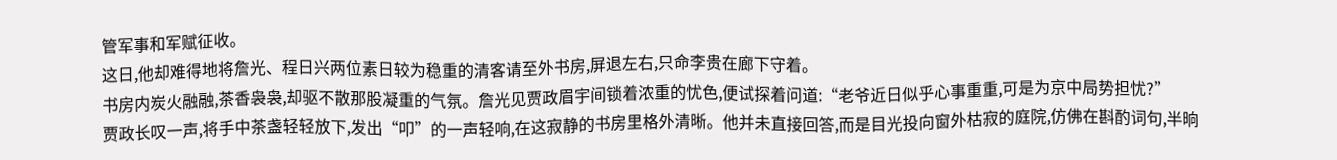管军事和军赋征收。
这日,他却难得地将詹光、程日兴两位素日较为稳重的清客请至外书房,屏退左右,只命李贵在廊下守着。
书房内炭火融融,茶香袅袅,却驱不散那股凝重的气氛。詹光见贾政眉宇间锁着浓重的忧色,便试探着问道:“老爷近日似乎心事重重,可是为京中局势担忧?”
贾政长叹一声,将手中茶盏轻轻放下,发出“叩”的一声轻响,在这寂静的书房里格外清晰。他并未直接回答,而是目光投向窗外枯寂的庭院,仿佛在斟酌词句,半晌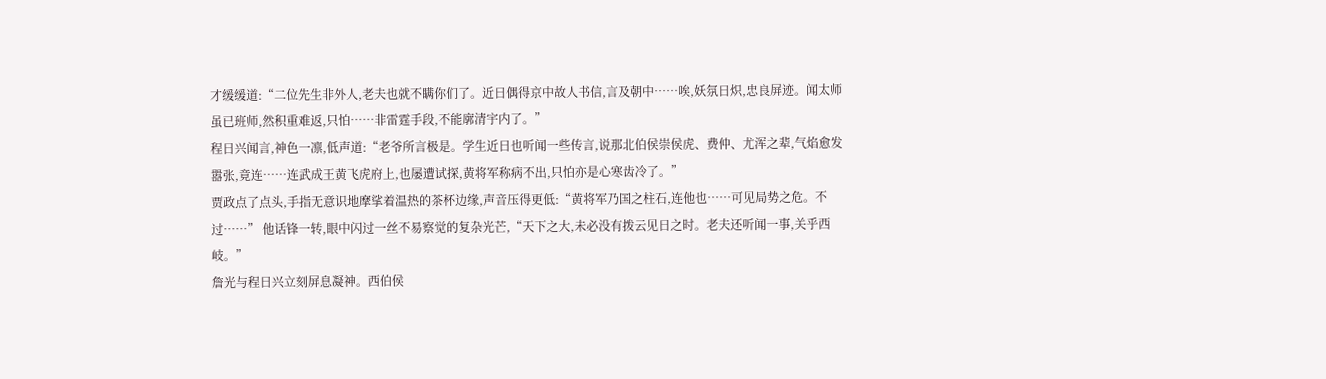才缓缓道:“二位先生非外人,老夫也就不瞒你们了。近日偶得京中故人书信,言及朝中……唉,妖氛日炽,忠良屏迹。闻太师虽已班师,然积重难返,只怕……非雷霆手段,不能廓清宇内了。”
程日兴闻言,神色一凛,低声道:“老爷所言极是。学生近日也听闻一些传言,说那北伯侯崇侯虎、费仲、尤浑之辈,气焰愈发嚣张,竟连……连武成王黄飞虎府上,也屡遭试探,黄将军称病不出,只怕亦是心寒齿冷了。”
贾政点了点头,手指无意识地摩挲着温热的茶杯边缘,声音压得更低:“黄将军乃国之柱石,连他也……可见局势之危。不过……” 他话锋一转,眼中闪过一丝不易察觉的复杂光芒,“天下之大,未必没有拨云见日之时。老夫还听闻一事,关乎西岐。”
詹光与程日兴立刻屏息凝神。西伯侯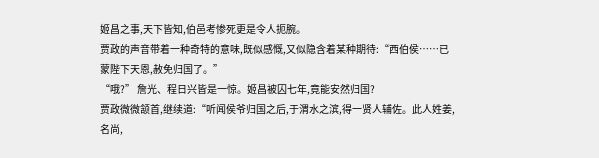姬昌之事,天下皆知,伯邑考惨死更是令人扼腕。
贾政的声音带着一种奇特的意味,既似感慨,又似隐含着某种期待:“西伯侯……已蒙陛下天恩,赦免归国了。”
“哦?” 詹光、程日兴皆是一惊。姬昌被囚七年,竟能安然归国?
贾政微微颔首,继续道:“听闻侯爷归国之后,于渭水之滨,得一贤人辅佐。此人姓姜,名尚,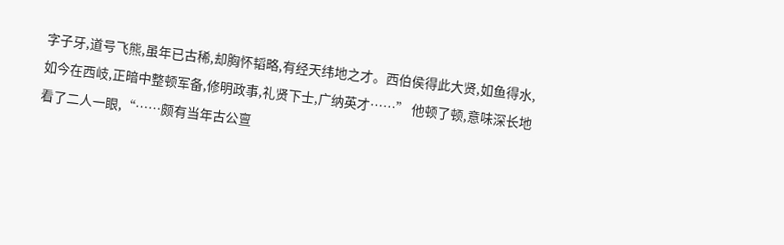字子牙,道号飞熊,虽年已古稀,却胸怀韬略,有经天纬地之才。西伯侯得此大贤,如鱼得水,如今在西岐,正暗中整顿军备,修明政事,礼贤下士,广纳英才……” 他顿了顿,意味深长地看了二人一眼,“……颇有当年古公亶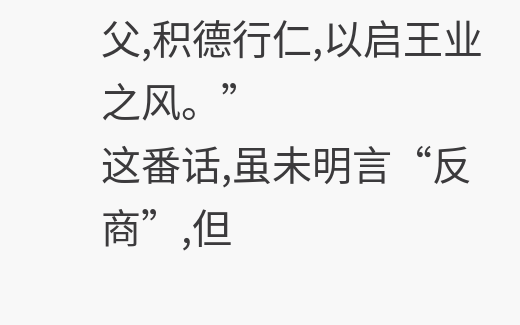父,积德行仁,以启王业之风。”
这番话,虽未明言“反商”,但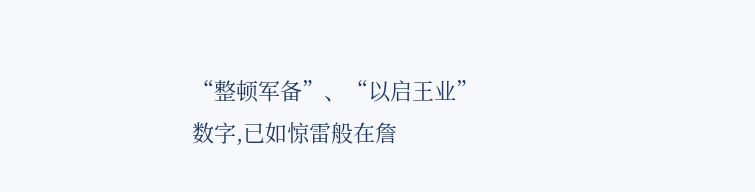“整顿军备”、“以启王业”数字,已如惊雷般在詹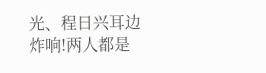光、程日兴耳边炸响!两人都是